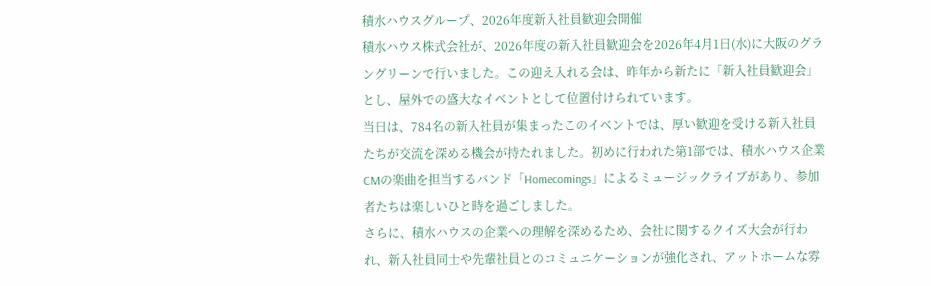積水ハウスグループ、2026年度新入社員歓迎会開催
積水ハウス株式会社が、2026年度の新入社員歓迎会を2026年4月1日(水)に大阪のグラングリーンで行いました。この迎え入れる会は、昨年から新たに「新入社員歓迎会」とし、屋外での盛大なイベントとして位置付けられています。
当日は、784名の新入社員が集まったこのイベントでは、厚い歓迎を受ける新入社員たちが交流を深める機会が持たれました。初めに行われた第1部では、積水ハウス企業CMの楽曲を担当するバンド「Homecomings」によるミュージックライブがあり、参加者たちは楽しいひと時を過ごしました。
さらに、積水ハウスの企業への理解を深めるため、会社に関するクイズ大会が行われ、新入社員同士や先輩社員とのコミュニケーションが強化され、アットホームな雰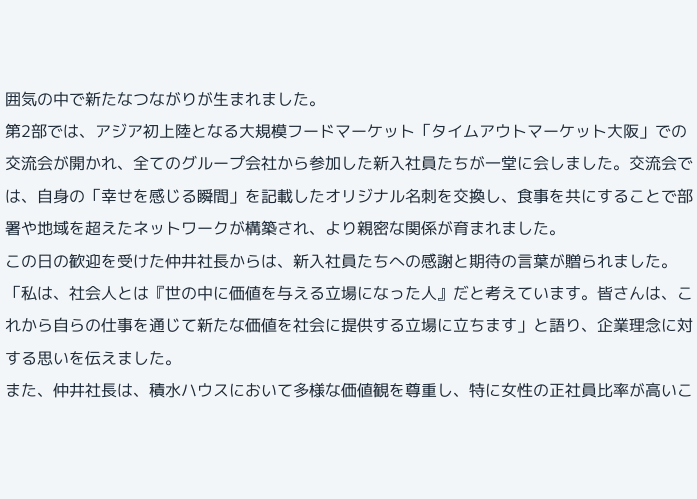囲気の中で新たなつながりが生まれました。
第2部では、アジア初上陸となる大規模フードマーケット「タイムアウトマーケット大阪」での交流会が開かれ、全てのグループ会社から参加した新入社員たちが一堂に会しました。交流会では、自身の「幸せを感じる瞬間」を記載したオリジナル名刺を交換し、食事を共にすることで部署や地域を超えたネットワークが構築され、より親密な関係が育まれました。
この日の歓迎を受けた仲井社長からは、新入社員たちへの感謝と期待の言葉が贈られました。「私は、社会人とは『世の中に価値を与える立場になった人』だと考えています。皆さんは、これから自らの仕事を通じて新たな価値を社会に提供する立場に立ちます」と語り、企業理念に対する思いを伝えました。
また、仲井社長は、積水ハウスにおいて多様な価値観を尊重し、特に女性の正社員比率が高いこ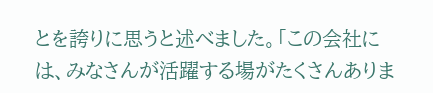とを誇りに思うと述べました。「この会社には、みなさんが活躍する場がたくさんありま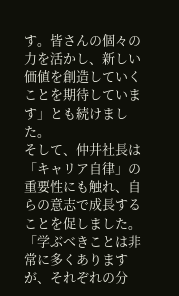す。皆さんの個々の力を活かし、新しい価値を創造していくことを期待しています」とも続けました。
そして、仲井社長は「キャリア自律」の重要性にも触れ、自らの意志で成長することを促しました。「学ぶべきことは非常に多くありますが、それぞれの分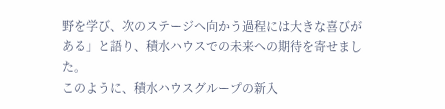野を学び、次のステージへ向かう過程には大きな喜びがある」と語り、積水ハウスでの未来への期待を寄せました。
このように、積水ハウスグループの新入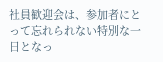社員歓迎会は、参加者にとって忘れられない特別な一日となっ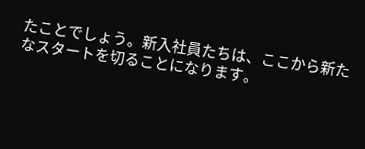たことでしょう。新入社員たちは、ここから新たなスタートを切ることになります。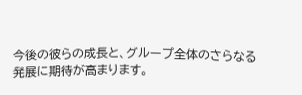今後の彼らの成長と、グループ全体のさらなる発展に期待が高まります。